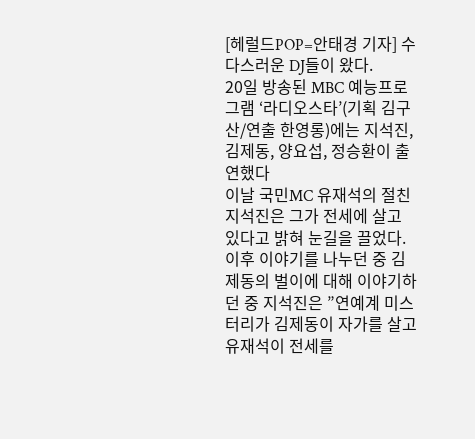[헤럴드POP=안태경 기자] 수다스러운 DJ들이 왔다.
20일 방송된 MBC 예능프로그램 ‘라디오스타’(기획 김구산/연출 한영롱)에는 지석진, 김제동, 양요섭, 정승환이 출연했다
이날 국민MC 유재석의 절친 지석진은 그가 전세에 살고 있다고 밝혀 눈길을 끌었다. 이후 이야기를 나누던 중 김제동의 벌이에 대해 이야기하던 중 지석진은 ”연예계 미스터리가 김제동이 자가를 살고 유재석이 전세를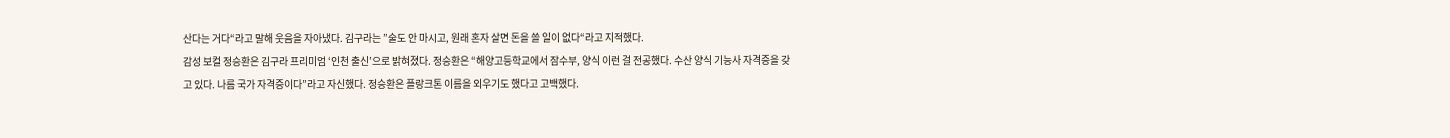산다는 거다“라고 말해 웃음을 자아냈다. 김구라는 ”술도 안 마시고, 원래 혼자 살면 돈을 쓸 일이 없다“라고 지적했다.
감성 보컬 정승환은 김구라 프리미엄 ‘인천 출신’으로 밝혀졌다. 정승환은 “해양고등학교에서 잠수부, 양식 이런 걸 전공했다. 수산 양식 기능사 자격증을 갖고 있다. 나름 국가 자격증이다”라고 자신했다. 정승환은 플랑크톤 이름을 외우기도 했다고 고백했다.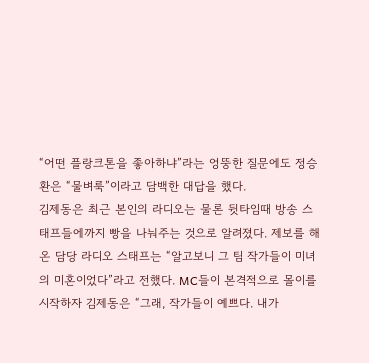“어떤 플랑크톤을 좋아하냐”라는 엉뚱한 질문에도 정승환은 “물벼룩”이라고 담백한 대답을 했다.
김제동은 최근 본인의 라디오는 물론 뒷타임때 방송 스태프들에까지 빵을 나눠주는 것으로 알려졌다. 제보를 해온 담당 라디오 스태프는 “알고보니 그 팀 작가들이 미녀의 미혼이었다”라고 전했다. MC들이 본격적으로 몰이를 시작하자 김제동은 “그래, 작가들이 예쁘다. 내가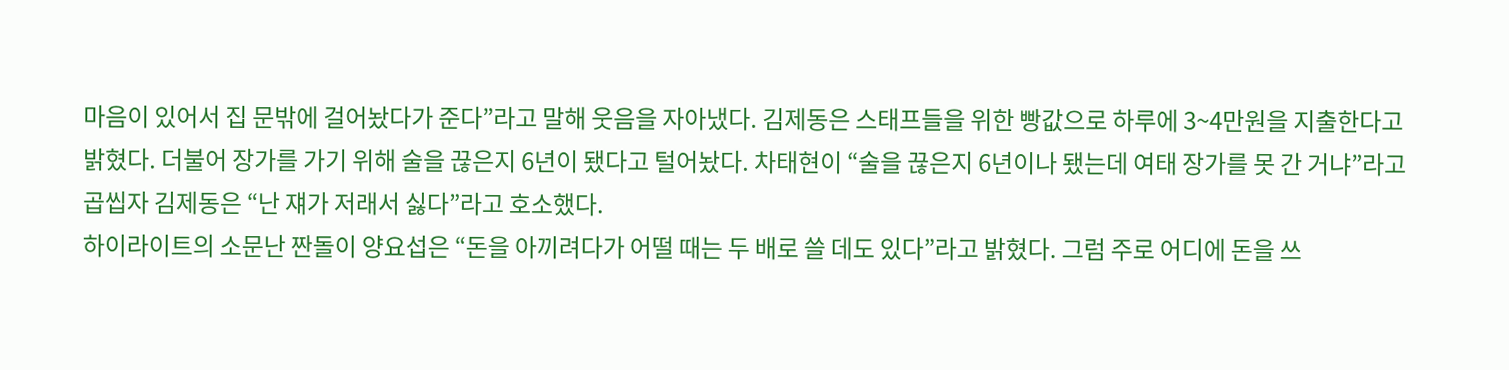마음이 있어서 집 문밖에 걸어놨다가 준다”라고 말해 웃음을 자아냈다. 김제동은 스태프들을 위한 빵값으로 하루에 3~4만원을 지출한다고 밝혔다. 더불어 장가를 가기 위해 술을 끊은지 6년이 됐다고 털어놨다. 차태현이 “술을 끊은지 6년이나 됐는데 여태 장가를 못 간 거냐”라고 곱씹자 김제동은 “난 쟤가 저래서 싫다”라고 호소했다.
하이라이트의 소문난 짠돌이 양요섭은 “돈을 아끼려다가 어떨 때는 두 배로 쓸 데도 있다”라고 밝혔다. 그럼 주로 어디에 돈을 쓰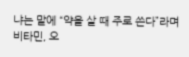냐는 말에 “약을 살 때 주로 쓴다”라며 비타민, 오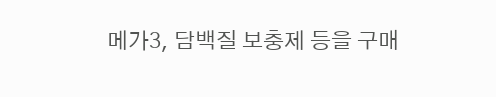메가3, 담백질 보충제 등을 구매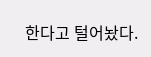한다고 털어놨다.